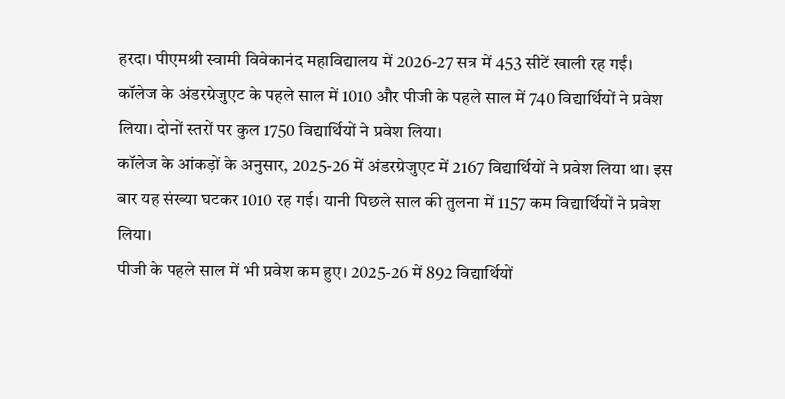हरदा। पीएमश्री स्वामी विवेकानंद महाविद्यालय में 2026-27 सत्र में 453 सीटें खाली रह गईं। कॉलेज के अंडरग्रेजुएट के पहले साल में 1010 और पीजी के पहले साल में 740 विद्यार्थियों ने प्रवेश लिया। दोनों स्तरों पर कुल 1750 विद्यार्थियों ने प्रवेश लिया।
कॉलेज के आंकड़ों के अनुसार, 2025-26 में अंडरग्रेजुएट में 2167 विद्यार्थियों ने प्रवेश लिया था। इस बार यह संख्या घटकर 1010 रह गई। यानी पिछले साल की तुलना में 1157 कम विद्यार्थियों ने प्रवेश लिया।
पीजी के पहले साल में भी प्रवेश कम हुए। 2025-26 में 892 विद्यार्थियों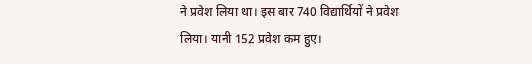ने प्रवेश लिया था। इस बार 740 विद्यार्थियों ने प्रवेश लिया। यानी 152 प्रवेश कम हुए।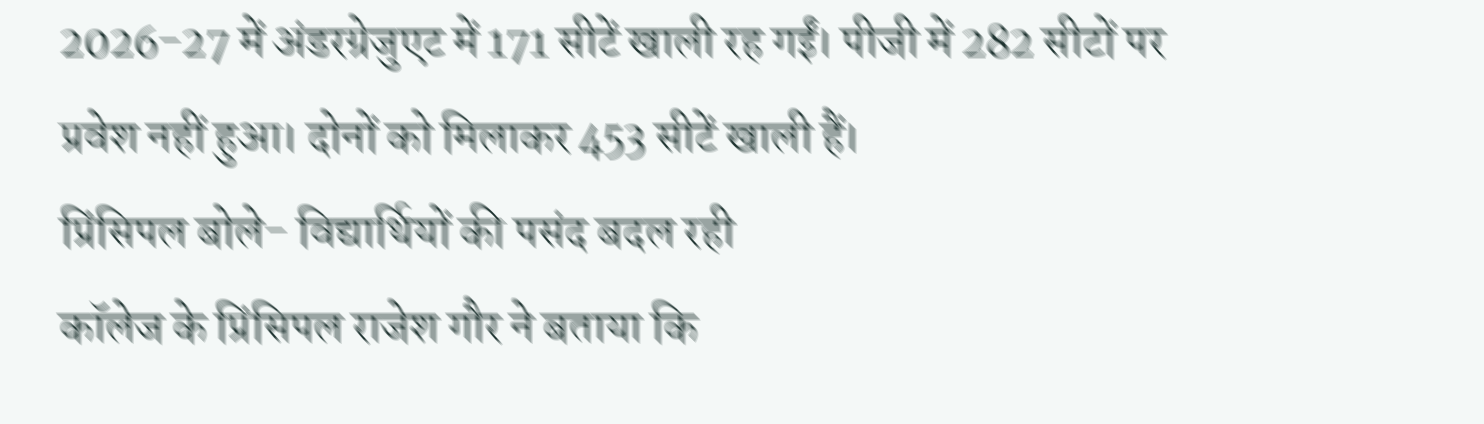2026-27 में अंडरग्रेजुएट में 171 सीटें खाली रह गईं। पीजी में 282 सीटों पर प्रवेश नहीं हुआ। दोनों को मिलाकर 453 सीटें खाली हैं।
प्रिंसिपल बोले- विद्यार्थियों की पसंद बदल रही
कॉलेज के प्रिंसिपल राजेश गौर ने बताया कि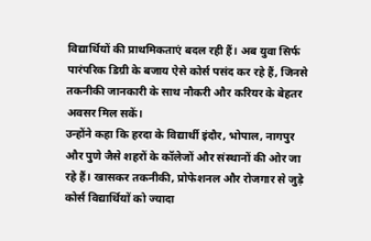विद्यार्थियों की प्राथमिकताएं बदल रही हैं। अब युवा सिर्फ पारंपरिक डिग्री के बजाय ऐसे कोर्स पसंद कर रहे हैं, जिनसे तकनीकी जानकारी के साथ नौकरी और करियर के बेहतर अवसर मिल सकें।
उन्होंने कहा कि हरदा के विद्यार्थी इंदौर, भोपाल, नागपुर और पुणे जैसे शहरों के कॉलेजों और संस्थानों की ओर जा रहे हैं। खासकर तकनीकी, प्रोफेशनल और रोजगार से जुड़े कोर्स विद्यार्थियों को ज्यादा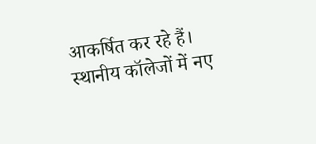आकर्षित कर रहे हैं।
स्थानीय कॉलेजों में नए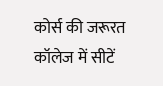कोर्स की जरूरत
कॉलेज में सीटें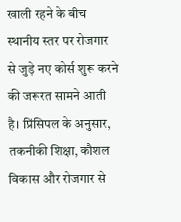खाली रहने के बीच स्थानीय स्तर पर रोजगार से जुड़े नए कोर्स शुरू करने की जरूरत सामने आती है। प्रिंसिपल के अनुसार, तकनीकी शिक्षा, कौशल विकास और रोजगार से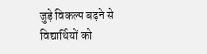जुड़े विकल्प बढ़ने से विद्यार्थियों को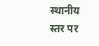स्थानीय स्तर पर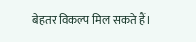बेहतर विकल्प मिल सकते हैं।